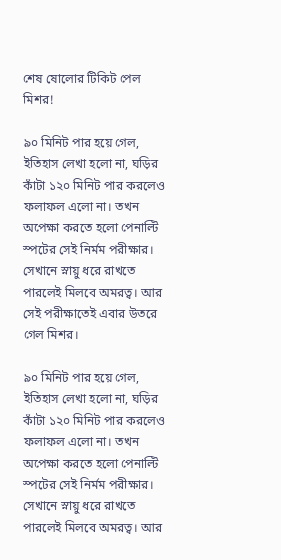শেষ ষোলোর টিকিট পেল মিশর!

৯০ মিনিট পার হয়ে গেল, ইতিহাস লেখা হলো না, ঘড়ির কাঁটা ১২০ মিনিট পার করলেও ফলাফল এলো না। তখন অপেক্ষা করতে হলো পেনাল্টি স্পটের সেই নির্মম পরীক্ষার। সেখানে স্নায়ু ধরে রাখতে পারলেই মিলবে অমরত্ব। আর সেই পরীক্ষাতেই এবার উতরে গেল মিশর।

৯০ মিনিট পার হয়ে গেল, ইতিহাস লেখা হলো না, ঘড়ির কাঁটা ১২০ মিনিট পার করলেও ফলাফল এলো না। তখন অপেক্ষা করতে হলো পেনাল্টি স্পটের সেই নির্মম পরীক্ষার। সেখানে স্নায়ু ধরে রাখতে পারলেই মিলবে অমরত্ব। আর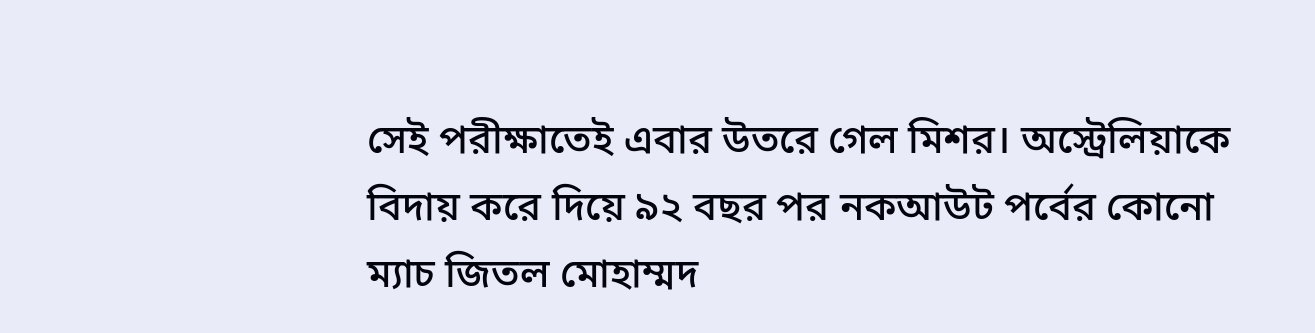সেই পরীক্ষাতেই এবার উতরে গেল মিশর। অস্ট্রেলিয়াকে বিদায় করে দিয়ে ৯২ বছর পর নকআউট পর্বের কোনো ম্যাচ জিতল মোহাম্মদ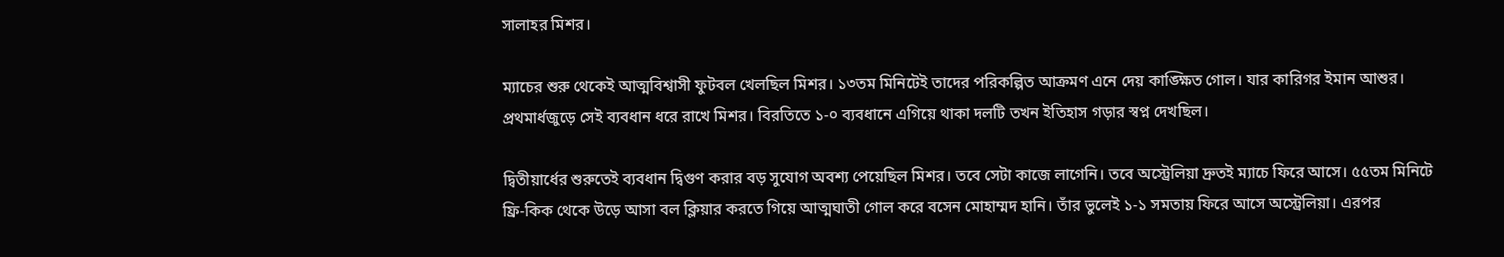সালাহর মিশর।

ম্যাচের শুরু থেকেই আত্মবিশ্বাসী ফুটবল খেলছিল মিশর। ১৩তম মিনিটেই তাদের পরিকল্পিত আক্রমণ এনে দেয় কাঙ্ক্ষিত গোল। যার কারিগর ইমান আশুর। প্রথমার্ধজুড়ে সেই ব্যবধান ধরে রাখে মিশর। বিরতিতে ১-০ ব্যবধানে এগিয়ে থাকা দলটি তখন ইতিহাস গড়ার স্বপ্ন দেখছিল।

দ্বিতীয়ার্ধের শুরুতেই ব্যবধান দ্বিগুণ করার বড় সুযোগ অবশ্য পেয়েছিল মিশর। তবে সেটা কাজে লাগেনি। তবে অস্ট্রেলিয়া দ্রুতই ম্যাচে ফিরে আসে। ৫৫তম মিনিটে ফ্রি-কিক থেকে উড়ে আসা বল ক্লিয়ার করতে গিয়ে আত্মঘাতী গোল করে বসেন মোহাম্মদ হানি। তাঁর ভুলেই ১-১ সমতায় ফিরে আসে অস্ট্রেলিয়া। এরপর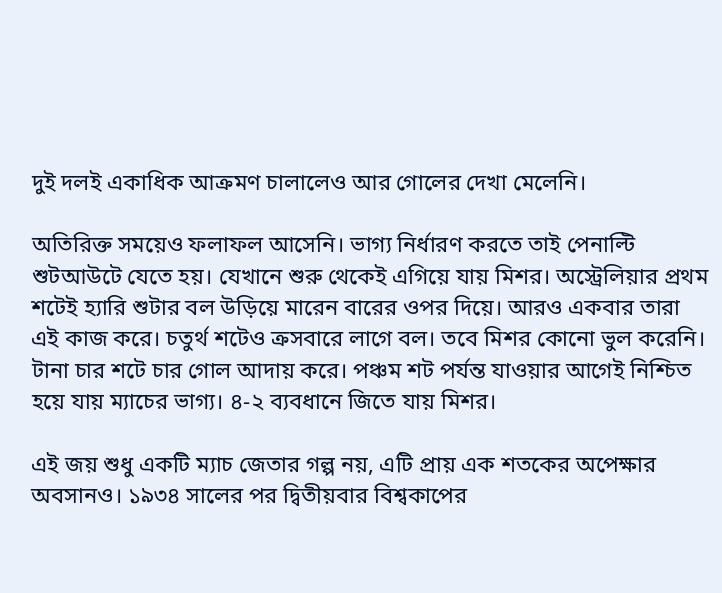দুই দলই একাধিক আক্রমণ চালালেও আর গোলের দেখা মেলেনি।

অতিরিক্ত সময়েও ফলাফল আসেনি। ভাগ্য নির্ধারণ করতে তাই পেনাল্টি শুটআউটে যেতে হয়। যেখানে শুরু থেকেই এগিয়ে যায় মিশর। অস্ট্রেলিয়ার প্রথম শটেই হ্যারি শুটার বল উড়িয়ে মারেন বারের ওপর দিয়ে। আরও একবার তারা এই কাজ করে। চতুর্থ শটেও ক্রসবারে লাগে বল। তবে মিশর কোনো ভুল করেনি। টানা চার শটে চার গোল আদায় করে। পঞ্চম শট পর্যন্ত যাওয়ার আগেই নিশ্চিত হয়ে যায় ম্যাচের ভাগ্য। ৪-২ ব্যবধানে জিতে যায় মিশর।

এই জয় শুধু একটি ম্যাচ জেতার গল্প নয়, এটি প্রায় এক শতকের অপেক্ষার অবসানও। ১৯৩৪ সালের পর দ্বিতীয়বার বিশ্বকাপের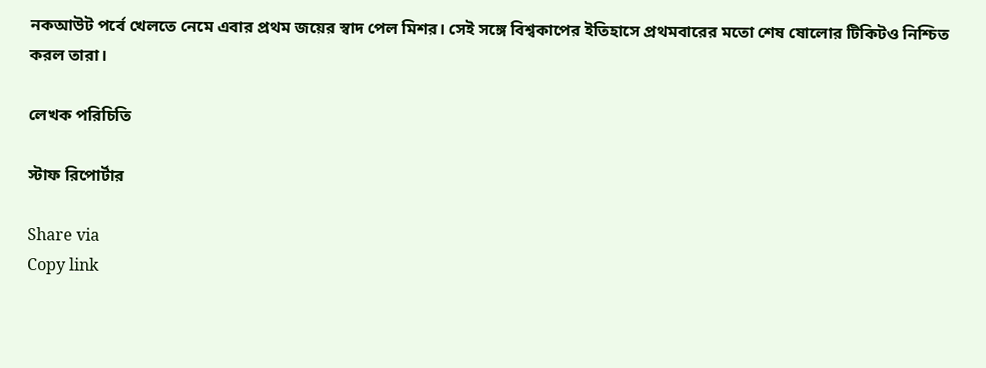নকআউট পর্বে খেলতে নেমে এবার প্রথম জয়ের স্বাদ পেল মিশর। সেই সঙ্গে বিশ্বকাপের ইতিহাসে প্রথমবারের মতো শেষ ষোলোর টিকিটও নিশ্চিত করল তারা।

লেখক পরিচিতি

স্টাফ রিপোর্টার

Share via
Copy link